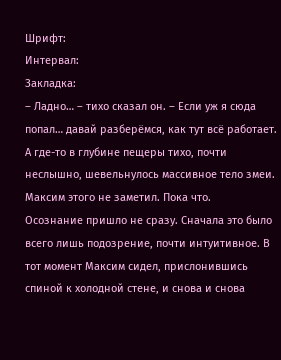Шрифт:
Интервал:
Закладка:
– Ладно… – тихо сказал он. – Если уж я сюда попал… давай разберёмся, как тут всё работает.
А где-то в глубине пещеры тихо, почти неслышно, шевельнулось массивное тело змеи. Максим этого не заметил. Пока что.
Осознание пришло не сразу. Сначала это было всего лишь подозрение, почти интуитивное. В тот момент Максим сидел, прислонившись спиной к холодной стене, и снова и снова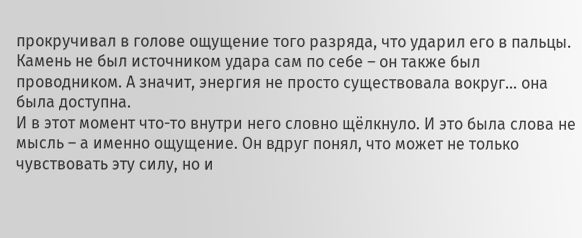прокручивал в голове ощущение того разряда, что ударил его в пальцы. Камень не был источником удара сам по себе – он также был проводником. А значит, энергия не просто существовала вокруг… она была доступна.
И в этот момент что-то внутри него словно щёлкнуло. И это была слова не мысль – а именно ощущение. Он вдруг понял, что может не только чувствовать эту силу, но и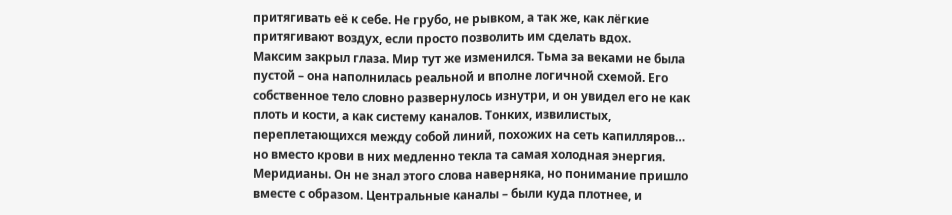притягивать её к себе. Не грубо, не рывком, а так же, как лёгкие притягивают воздух, если просто позволить им сделать вдох.
Максим закрыл глаза. Мир тут же изменился. Тьма за веками не была пустой – она наполнилась реальной и вполне логичной схемой. Его собственное тело словно развернулось изнутри, и он увидел его не как плоть и кости, а как систему каналов. Тонких, извилистых, переплетающихся между собой линий, похожих на сеть капилляров… но вместо крови в них медленно текла та самая холодная энергия.
Меридианы. Он не знал этого слова наверняка, но понимание пришло вместе с образом. Центральные каналы – были куда плотнее, и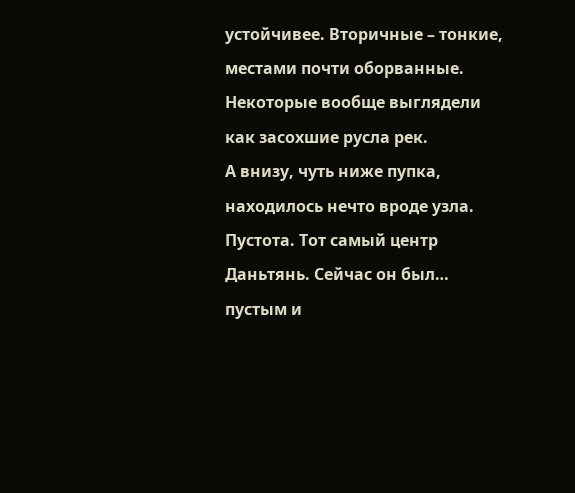устойчивее. Вторичные – тонкие, местами почти оборванные. Некоторые вообще выглядели как засохшие русла рек.
А внизу, чуть ниже пупка, находилось нечто вроде узла. Пустота. Тот самый центр Даньтянь. Сейчас он был… пустым и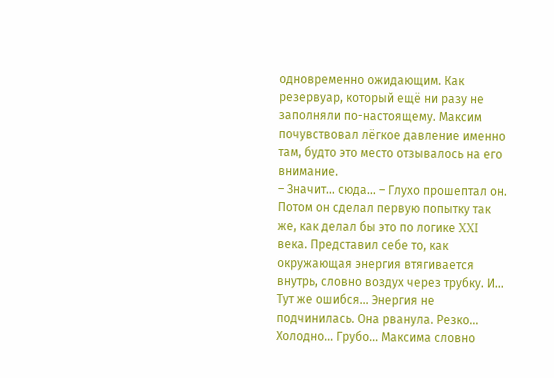одновременно ожидающим. Как резервуар, который ещё ни разу не заполняли по-настоящему. Максим почувствовал лёгкое давление именно там, будто это место отзывалось на его внимание.
– Значит… сюда… – Глухо прошептал он. Потом он сделал первую попытку так же, как делал бы это по логике XXI века. Представил себе то, как окружающая энергия втягивается внутрь, словно воздух через трубку. И… Тут же ошибся… Энергия не подчинилась. Она рванула. Резко… Холодно… Грубо… Максима словно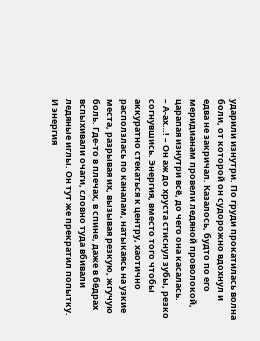ударили изнутри. По груди прокатилась волна боли, от которой он судорожно вдохнул и едва не закричал. Казалось, будто по его меридианам провели ледяной проволокой, царапая изнутри всё, до чего она касалась.
– А-ах…! – Он аж до хруста стиснул зубы, резко согнувшись. Энергия, вместо того чтобы аккуратно стекаться к центру, хаотично расползлась по каналам, натыкаясь на узкие места, разрывая их, вызывая резкую, жгучую боль. Где-то в плечах, в спине, даже в бёдрах вспыхивали очаги, словно туда вбивали ледяные иглы. Он тут же прекратил попытку. И энергия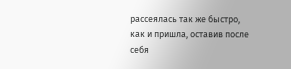рассеялась так же быстро, как и пришла, оставив после себя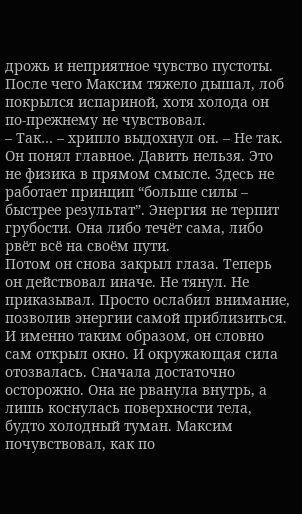дрожь и неприятное чувство пустоты. После чего Максим тяжело дышал, лоб покрылся испариной, хотя холода он по-прежнему не чувствовал.
– Так… – хрипло выдохнул он. – Не так.
Он понял главное. Давить нельзя. Это не физика в прямом смысле. Здесь не работает принцип “больше силы – быстрее результат”. Энергия не терпит грубости. Она либо течёт сама, либо рвёт всё на своём пути.
Потом он снова закрыл глаза. Теперь он действовал иначе. Не тянул. Не приказывал. Просто ослабил внимание, позволив энергии самой приблизиться. И именно таким образом, он словно сам открыл окно. И окружающая сила отозвалась. Сначала достаточно осторожно. Она не рванула внутрь, а лишь коснулась поверхности тела, будто холодный туман. Максим почувствовал, как по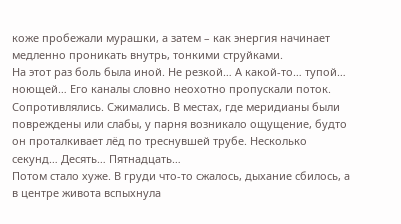коже пробежали мурашки, а затем – как энергия начинает медленно проникать внутрь, тонкими струйками.
На этот раз боль была иной. Не резкой… А какой-то… тупой… ноющей… Его каналы словно неохотно пропускали поток. Сопротивлялись. Сжимались. В местах, где меридианы были повреждены или слабы, у парня возникало ощущение, будто он проталкивает лёд по треснувшей трубе. Несколько секунд… Десять… Пятнадцать…
Потом стало хуже. В груди что-то сжалось, дыхание сбилось, а в центре живота вспыхнула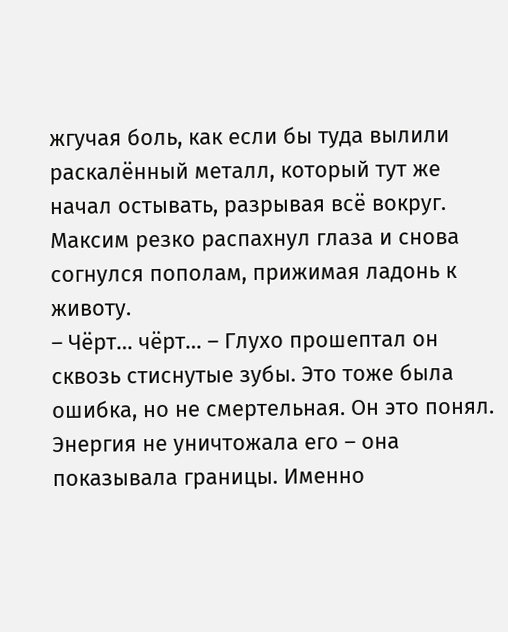жгучая боль, как если бы туда вылили раскалённый металл, который тут же начал остывать, разрывая всё вокруг. Максим резко распахнул глаза и снова согнулся пополам, прижимая ладонь к животу.
– Чёрт… чёрт… – Глухо прошептал он сквозь стиснутые зубы. Это тоже была ошибка, но не смертельная. Он это понял. Энергия не уничтожала его – она показывала границы. Именно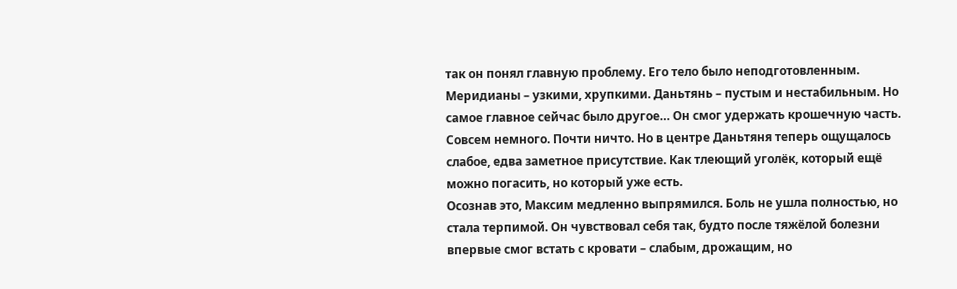так он понял главную проблему. Его тело было неподготовленным. Меридианы – узкими, хрупкими. Даньтянь – пустым и нестабильным. Но самое главное сейчас было другое… Он смог удержать крошечную часть. Совсем немного. Почти ничто. Но в центре Даньтяня теперь ощущалось слабое, едва заметное присутствие. Как тлеющий уголёк, который ещё можно погасить, но который уже есть.
Осознав это, Максим медленно выпрямился. Боль не ушла полностью, но стала терпимой. Он чувствовал себя так, будто после тяжёлой болезни впервые смог встать с кровати – слабым, дрожащим, но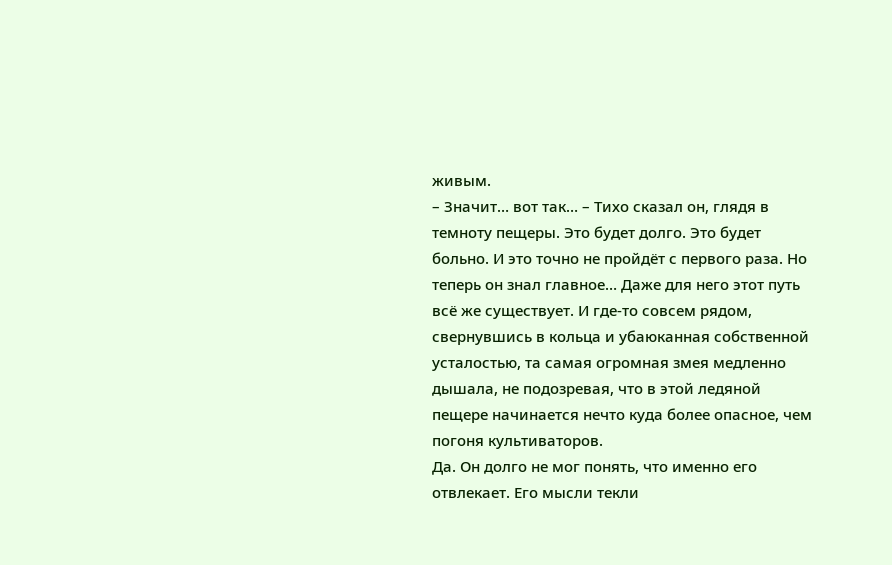живым.
– Значит… вот так… – Тихо сказал он, глядя в темноту пещеры. Это будет долго. Это будет больно. И это точно не пройдёт с первого раза. Но теперь он знал главное… Даже для него этот путь всё же существует. И где-то совсем рядом, свернувшись в кольца и убаюканная собственной усталостью, та самая огромная змея медленно дышала, не подозревая, что в этой ледяной пещере начинается нечто куда более опасное, чем погоня культиваторов.
Да. Он долго не мог понять, что именно его отвлекает. Его мысли текли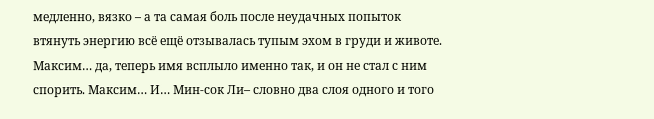медленно, вязко – а та самая боль после неудачных попыток втянуть энергию всё ещё отзывалась тупым эхом в груди и животе. Максим… да, теперь имя всплыло именно так, и он не стал с ним спорить. Максим… И… Мин-сок Ли– словно два слоя одного и того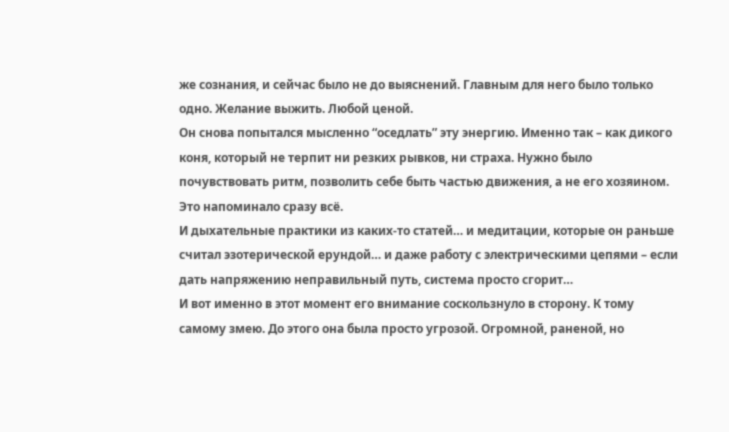же сознания, и сейчас было не до выяснений. Главным для него было только одно. Желание выжить. Любой ценой.
Он снова попытался мысленно “оседлать” эту энергию. Именно так – как дикого коня, который не терпит ни резких рывков, ни страха. Нужно было почувствовать ритм, позволить себе быть частью движения, а не его хозяином. Это напоминало сразу всё.
И дыхательные практики из каких-то статей… и медитации, которые он раньше считал эзотерической ерундой… и даже работу с электрическими цепями – если дать напряжению неправильный путь, система просто сгорит…
И вот именно в этот момент его внимание соскользнуло в сторону. К тому самому змею. До этого она была просто угрозой. Огромной, раненой, но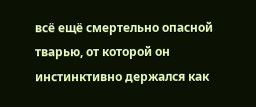всё ещё смертельно опасной тварью, от которой он инстинктивно держался как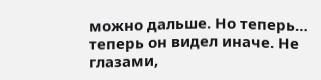можно дальше. Но теперь… теперь он видел иначе. Не глазами,